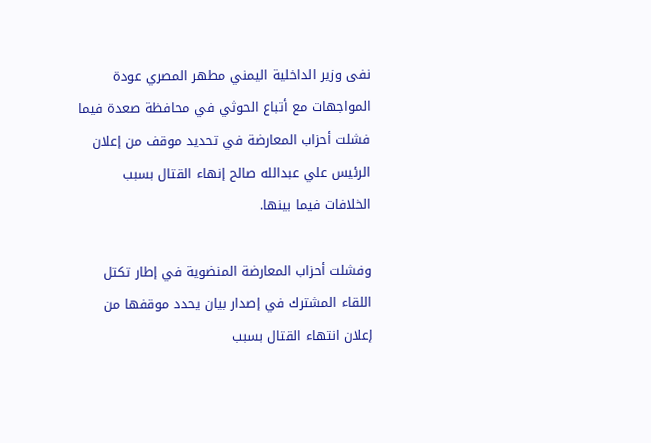نفى وزير الداخلية اليمني مطهر المصري عودة المواجهات مع أتباع الحوثي في محافظة صعدة فيما فشلت أحزاب المعارضة في تحديد موقف من إعلان الرئيس علي عبدالله صالح إنهاء القتال بسبب الخلافات فيما بينها.

وفشلت أحزاب المعارضة المنضوية في إطار تكتل اللقاء المشترك في إصدار بيان يحدد موقفها من إعلان انتهاء القتال بسبب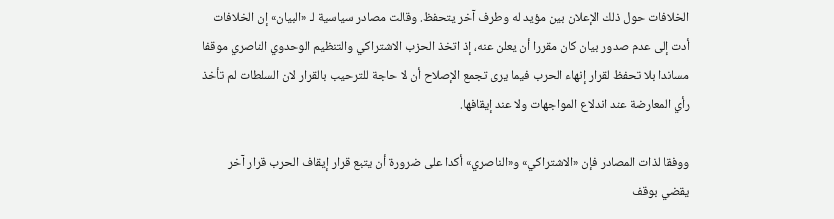الخلافات حول ذلك الإعلان بين مؤيد له وطرف آخر يتحفظ. وقالت مصادر سياسية لـ «البيان» إن الخلافات أدت إلى عدم صدور بيان كان مقررا أن يعلن عنه، إذ اتخذ الحزب الاشتراكي والتنظيم الوحدوي الناصري موقفا مساندا بلا تحفظ لقرار إنهاء الحرب فيما يرى تجمع الإصلاح أن لا حاجة للترحيب بالقرار لان السلطات لم تأخذ رأي المعارضة عند اندلاع المواجهات ولا عند إيقافها.

ووفقا لذات المصادر فإن «الاشتراكي» و«الناصري» أكدا على ضرورة أن يتبع قرار إيقاف الحرب قرار آخر يقضي بوقف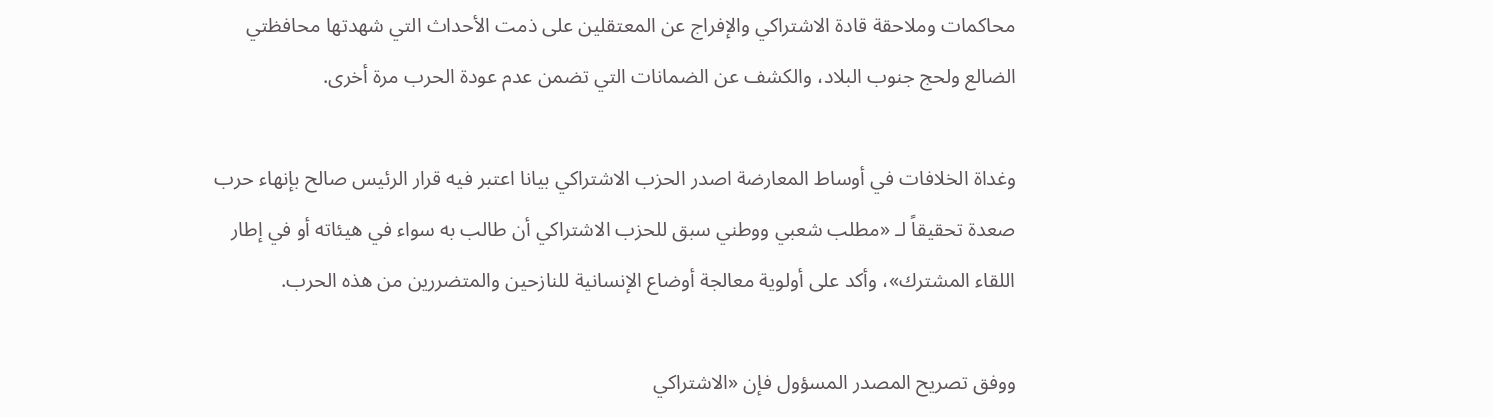محاكمات وملاحقة قادة الاشتراكي والإفراج عن المعتقلين على ذمت الأحداث التي شهدتها محافظتي الضالع ولحج جنوب البلاد، والكشف عن الضمانات التي تضمن عدم عودة الحرب مرة أخرى.

وغداة الخلافات في أوساط المعارضة اصدر الحزب الاشتراكي بيانا اعتبر فيه قرار الرئيس صالح بإنهاء حرب صعدة تحقيقاً لـ «مطلب شعبي ووطني سبق للحزب الاشتراكي أن طالب به سواء في هيئاته أو في إطار اللقاء المشترك»، وأكد على أولوية معالجة أوضاع الإنسانية للنازحين والمتضررين من هذه الحرب.

ووفق تصريح المصدر المسؤول فإن «الاشتراكي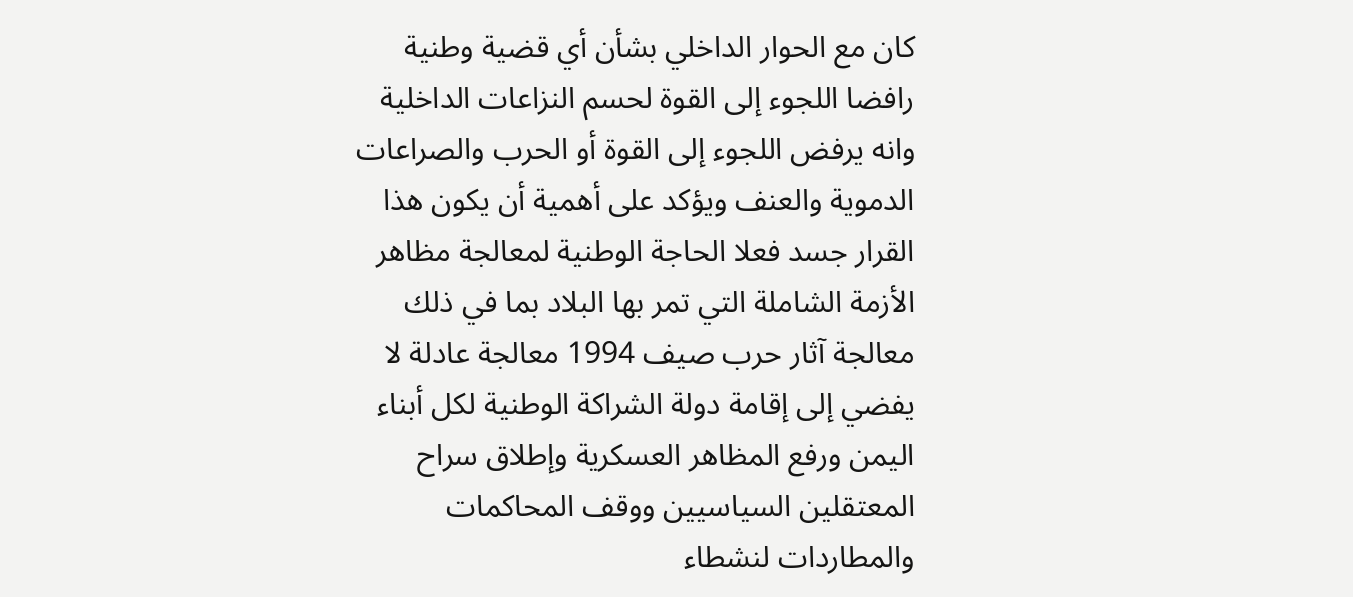كان مع الحوار الداخلي بشأن أي قضية وطنية رافضا اللجوء إلى القوة لحسم النزاعات الداخلية وانه يرفض اللجوء إلى القوة أو الحرب والصراعات الدموية والعنف ويؤكد على أهمية أن يكون هذا القرار جسد فعلا الحاجة الوطنية لمعالجة مظاهر الأزمة الشاملة التي تمر بها البلاد بما في ذلك معالجة آثار حرب صيف 1994 معالجة عادلة لا يفضي إلى إقامة دولة الشراكة الوطنية لكل أبناء اليمن ورفع المظاهر العسكرية وإطلاق سراح المعتقلين السياسيين ووقف المحاكمات والمطاردات لنشطاء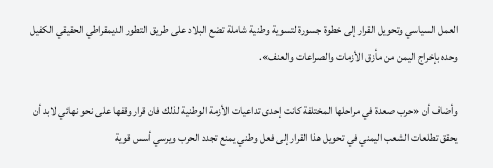العمل السياسي وتحويل القرار إلى خطوة جسورة لتسوية وطنية شاملة تضع البلاد على طريق التطور الديمقراطي الحقيقي الكفيل وحده بإخراج اليمن من مأزق الأزمات والصراعات والعنف».

وأضاف أن «حرب صعدة في مراحلها المختلفة كانت إحدى تداعيات الأزمة الوطنية لذلك فان قرار وقفها على نحو نهائي لابد أن يحقق تطلعات الشعب اليمني في تحويل هذا القرار إلى فعل وطني يمنع تجدد الحرب ويرسي أسس قوية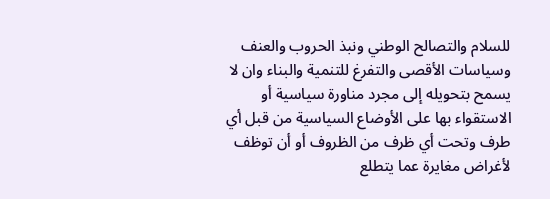للسلام والتصالح الوطني ونبذ الحروب والعنف وسياسات الأقصى والتفرغ للتنمية والبناء وان لا يسمح بتحويله إلى مجرد مناورة سياسية أو الاستقواء بها على الأوضاع السياسية من قبل أي طرف وتحت أي ظرف من الظروف أو أن توظف لأغراض مغايرة عما يتطلع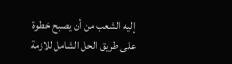إليه الشعب من أن يصبح خطوة على طريق الحل الشامل للازمة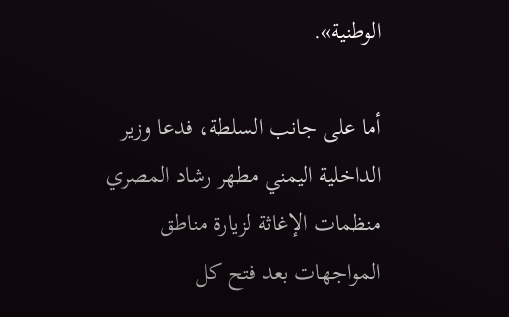الوطنية».

أما على جانب السلطة، فدعا وزير الداخلية اليمني مطهر رشاد المصري منظمات الإغاثة لزيارة مناطق المواجهات بعد فتح كل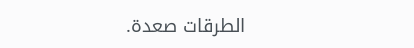الطرقات صعدة.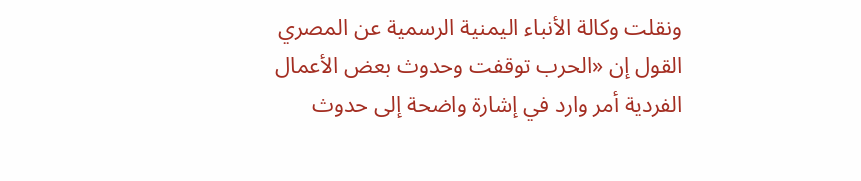ونقلت وكالة الأنباء اليمنية الرسمية عن المصري القول إن «الحرب توقفت وحدوث بعض الأعمال الفردية أمر وارد في إشارة واضحة إلى حدوث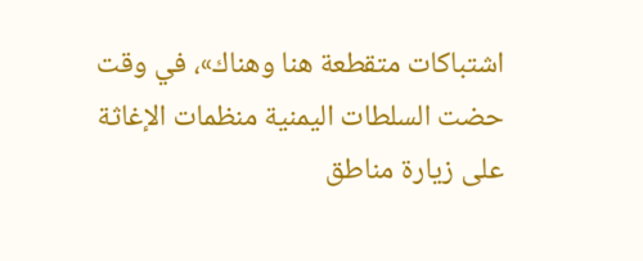اشتباكات متقطعة هنا وهناك»، في وقت حضت السلطات اليمنية منظمات الإغاثة على زيارة مناطق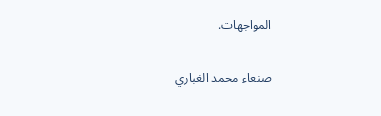المواجهات.

صنعاء محمد الغباري